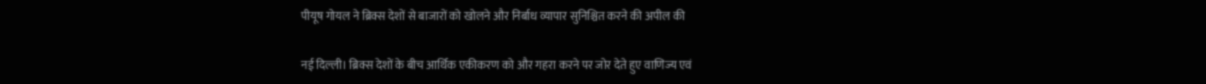पीयूष गोयल ने ब्रिक्स देशों से बाजारों को खोलने और निर्बाध व्यापार सुनिश्चित करने की अपील की

नई दिल्ली। ब्रिक्स देशों के बीच आर्थिक एकीकरण को और गहरा करने पर जोर देते हुए वाणिज्य एवं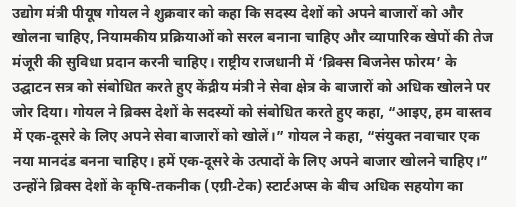उद्योग मंत्री पीयूष गोयल ने शुक्रवार को कहा कि सदस्य देशों को अपने बाजारों को और खोलना चाहिए, नियामकीय प्रक्रियाओं को सरल बनाना चाहिए और व्यापारिक खेपों की तेज मंजूरी की सुविधा प्रदान करनी चाहिए। राष्ट्रीय राजधानी में ‘ब्रिक्स बिजनेस फोरम’ के उद्घाटन सत्र को संबोधित करते हुए केंद्रीय मंत्री ने सेवा क्षेत्र के बाजारों को अधिक खोलने पर जोर दिया। गोयल ने ब्रिक्स देशों के सदस्यों को संबोधित करते हुए कहा, “आइए, हम वास्तव में एक-दूसरे के लिए अपने सेवा बाजारों को खोलें।” गोयल ने कहा, “संयुक्त नवाचार एक नया मानदंड बनना चाहिए। हमें एक-दूसरे के उत्पादों के लिए अपने बाजार खोलने चाहिए।” उन्होंने ब्रिक्स देशों के कृषि-तकनीक (एग्री-टेक) स्टार्टअप्स के बीच अधिक सहयोग का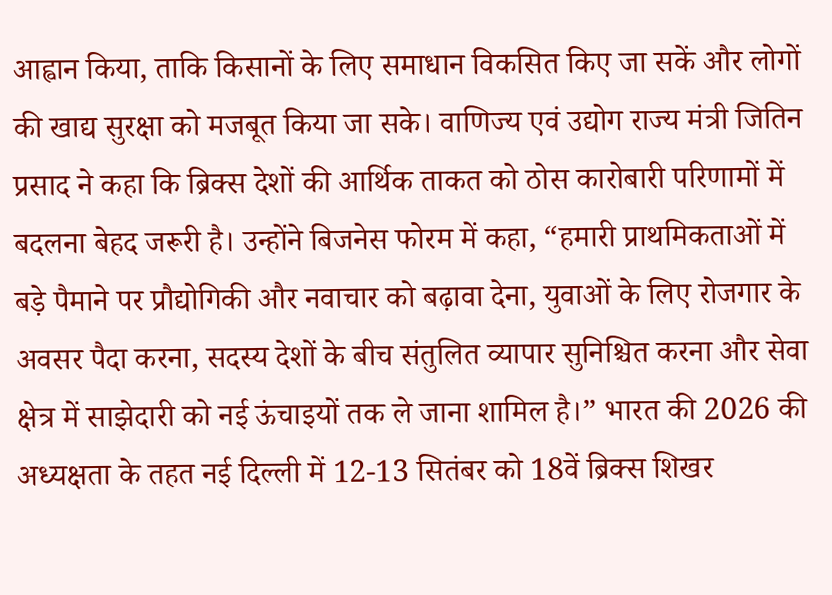आह्वान किया, ताकि किसानों के लिए समाधान विकसित किए जा सकें और लोगों की खाद्य सुरक्षा को मजबूत किया जा सके। वाणिज्य एवं उद्योग राज्य मंत्री जितिन प्रसाद ने कहा कि ब्रिक्स देशों की आर्थिक ताकत को ठोस कारोबारी परिणामों में बदलना बेहद जरूरी है। उन्होंने बिजनेस फोरम में कहा, “हमारी प्राथमिकताओं में बड़े पैमाने पर प्रौद्योगिकी और नवाचार को बढ़ावा देना, युवाओं के लिए रोजगार के अवसर पैदा करना, सदस्य देशों के बीच संतुलित व्यापार सुनिश्चित करना और सेवा क्षेत्र में साझेदारी को नई ऊंचाइयों तक ले जाना शामिल है।” भारत की 2026 की अध्यक्षता के तहत नई दिल्ली में 12-13 सितंबर को 18वें ब्रिक्स शिखर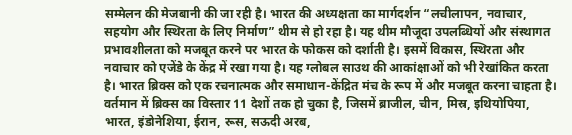सम्मेलन की मेजबानी की जा रही है। भारत की अध्यक्षता का मार्गदर्शन “लचीलापन, नवाचार, सहयोग और स्थिरता के लिए निर्माण” थीम से हो रहा है। यह थीम मौजूदा उपलब्धियों और संस्थागत प्रभावशीलता को मजबूत करने पर भारत के फोकस को दर्शाती है। इसमें विकास, स्थिरता और नवाचार को एजेंडे के केंद्र में रखा गया है। यह ग्लोबल साउथ की आकांक्षाओं को भी रेखांकित करता है। भारत ब्रिक्स को एक रचनात्मक और समाधान-केंद्रित मंच के रूप में और मजबूत करना चाहता है। वर्तमान में ब्रिक्स का विस्तार 11 देशों तक हो चुका है, जिसमें ब्राजील, चीन, मिस्र, इथियोपिया, भारत, इंडोनेशिया, ईरान, रूस, सऊदी अरब,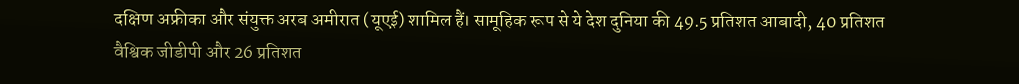दक्षिण अफ्रीका और संयुक्त अरब अमीरात (यूएई) शामिल हैं। सामूहिक रूप से ये देश दुनिया की 49.5 प्रतिशत आबादी, 40 प्रतिशत वैश्विक जीडीपी और 26 प्रतिशत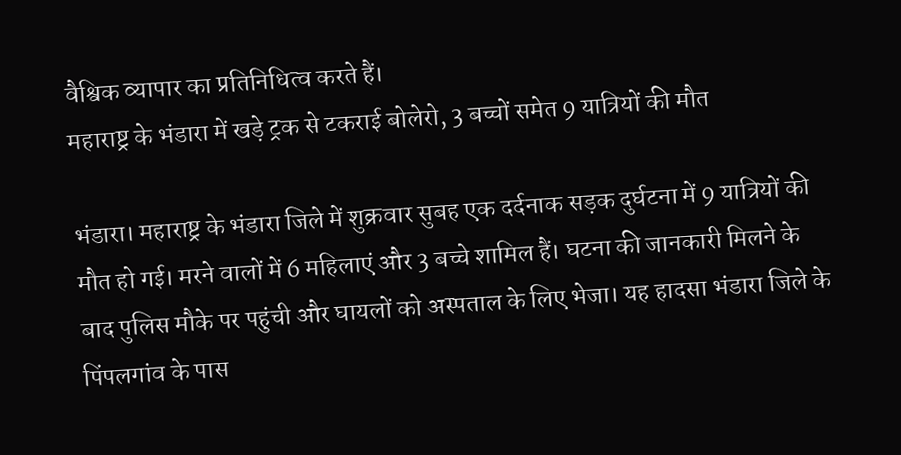वैश्विक व्यापार का प्रतिनिधित्व करते हैं।
महाराष्ट्र के भंडारा में खड़े ट्रक से टकराई बोलेरो, 3 बच्चों समेत 9 यात्रियों की मौत

भंडारा। महाराष्ट्र के भंडारा जिले में शुक्रवार सुबह एक दर्दनाक सड़क दुर्घटना में 9 यात्रियों की मौत हो गई। मरने वालों में 6 महिलाएं और 3 बच्चे शामिल हैं। घटना की जानकारी मिलने के बाद पुलिस मौके पर पहुंची और घायलों को अस्पताल के लिए भेजा। यह हादसा भंडारा जिले के पिंपलगांव के पास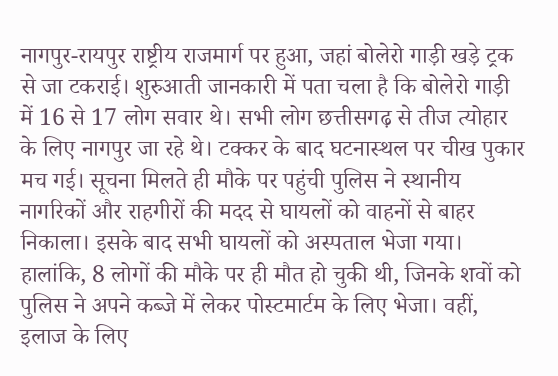नागपुर-रायपुर राष्ट्रीय राजमार्ग पर हुआ, जहां बोलेरो गाड़ी खड़े ट्रक से जा टकराई। शुरुआती जानकारी में पता चला है कि बोलेरो गाड़ी में 16 से 17 लोग सवार थे। सभी लोग छत्तीसगढ़ से तीज त्योहार के लिए नागपुर जा रहे थे। टक्कर के बाद घटनास्थल पर चीख पुकार मच गई। सूचना मिलते ही मौके पर पहुंची पुलिस ने स्थानीय नागरिकों और राहगीरों की मदद से घायलों को वाहनों से बाहर निकाला। इसके बाद सभी घायलों को अस्पताल भेजा गया। हालांकि, 8 लोगों की मौके पर ही मौत हो चुकी थी, जिनके शवों को पुलिस ने अपने कब्जे में लेकर पोस्टमार्टम के लिए भेजा। वहीं, इलाज के लिए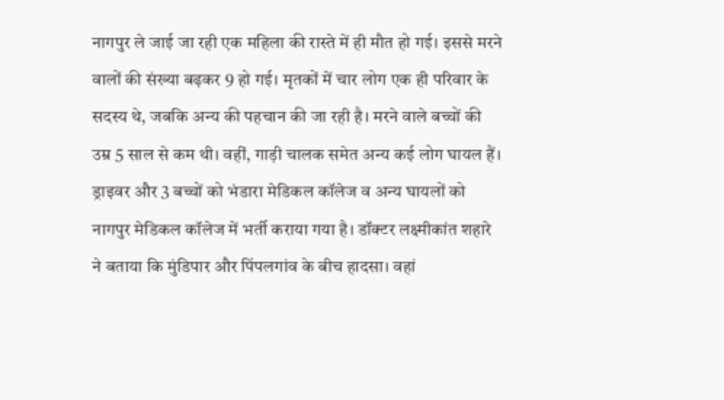नागपुर ले जाई जा रही एक महिला की रास्ते में ही मौत हो गई। इससे मरने वालों की संख्या बढ़कर 9 हो गई। मृतकों में चार लोग एक ही परिवार के सदस्य थे, जबकि अन्य की पहचान की जा रही है। मरने वाले बच्चों की उम्र 5 साल से कम थी। वहीं, गाड़ी चालक समेत अन्य कई लोग घायल हैं। ड्राइवर और 3 बच्चों को भंडारा मेडिकल कॉलेज व अन्य घायलों को नागपुर मेडिकल कॉलेज में भर्ती कराया गया है। डॉक्टर लक्ष्मीकांत शहारे ने बताया कि मुंडिपार और पिंपलगांव के बीच हादसा। वहां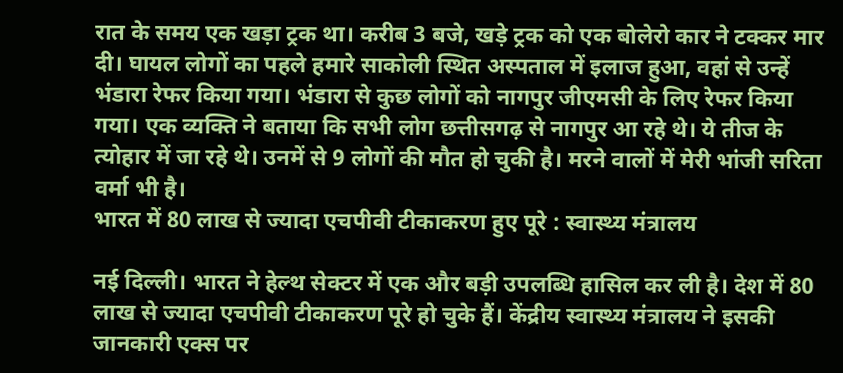रात के समय एक खड़ा ट्रक था। करीब 3 बजे, खड़े ट्रक को एक बोलेरो कार ने टक्कर मार दी। घायल लोगों का पहले हमारे साकोली स्थित अस्पताल में इलाज हुआ, वहां से उन्हें भंडारा रेफर किया गया। भंडारा से कुछ लोगों को नागपुर जीएमसी के लिए रेफर किया गया। एक व्यक्ति ने बताया कि सभी लोग छत्तीसगढ़ से नागपुर आ रहे थे। ये तीज के त्योहार में जा रहे थे। उनमें से 9 लोगों की मौत हो चुकी है। मरने वालों में मेरी भांजी सरिता वर्मा भी है।
भारत में 80 लाख से ज्यादा एचपीवी टीकाकरण हुए पूरे : स्वास्थ्य मंत्रालय

नई दिल्ली। भारत ने हेल्थ सेक्टर में एक और बड़ी उपलब्धि हासिल कर ली है। देश में 80 लाख से ज्यादा एचपीवी टीकाकरण पूरे हो चुके हैं। केंद्रीय स्वास्थ्य मंत्रालय ने इसकी जानकारी एक्स पर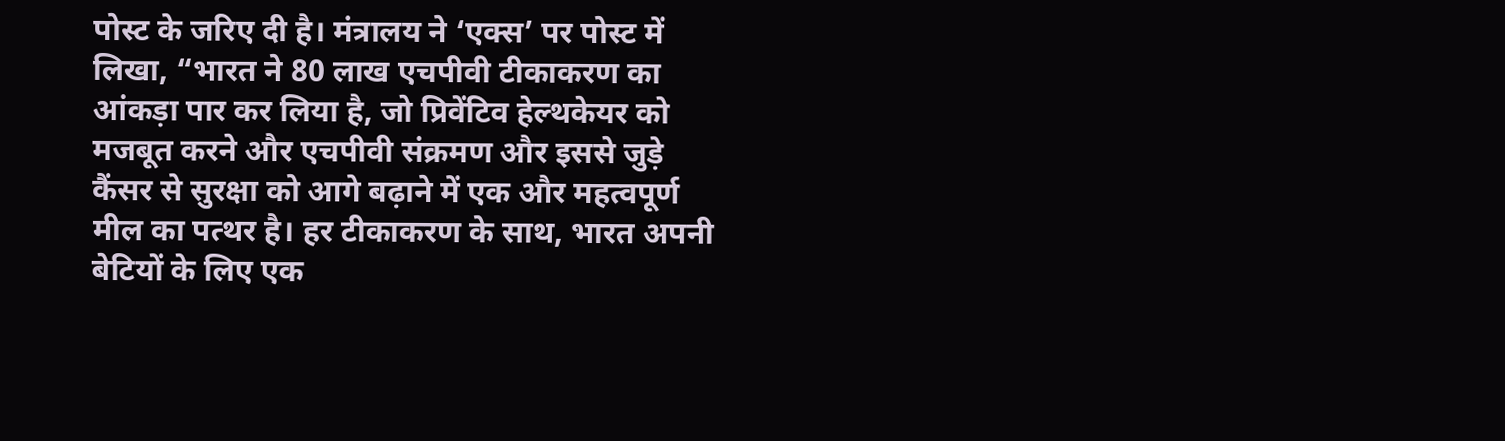पोस्ट के जरिए दी है। मंत्रालय ने ‘एक्स’ पर पोस्ट में लिखा, “भारत ने 80 लाख एचपीवी टीकाकरण का आंकड़ा पार कर लिया है, जो प्रिवेंटिव हेल्थकेयर को मजबूत करने और एचपीवी संक्रमण और इससे जुड़े कैंसर से सुरक्षा को आगे बढ़ाने में एक और महत्वपूर्ण मील का पत्थर है। हर टीकाकरण के साथ, भारत अपनी बेटियों के लिए एक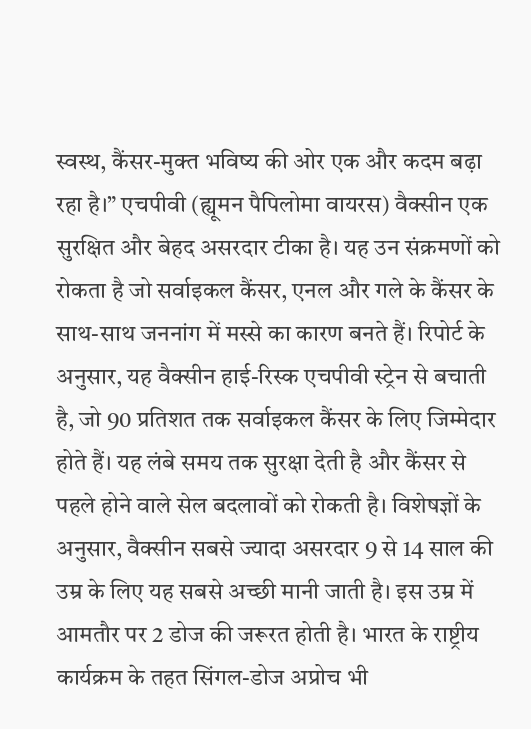स्वस्थ, कैंसर-मुक्त भविष्य की ओर एक और कदम बढ़ा रहा है।” एचपीवी (ह्यूमन पैपिलोमा वायरस) वैक्सीन एक सुरक्षित और बेहद असरदार टीका है। यह उन संक्रमणों को रोकता है जो सर्वाइकल कैंसर, एनल और गले के कैंसर के साथ-साथ जननांग में मस्से का कारण बनते हैं। रिपोर्ट के अनुसार, यह वैक्सीन हाई-रिस्क एचपीवी स्ट्रेन से बचाती है, जो 90 प्रतिशत तक सर्वाइकल कैंसर के लिए जिम्मेदार होते हैं। यह लंबे समय तक सुरक्षा देती है और कैंसर से पहले होने वाले सेल बदलावों को रोकती है। विशेषज्ञों के अनुसार, वैक्सीन सबसे ज्यादा असरदार 9 से 14 साल की उम्र के लिए यह सबसे अच्छी मानी जाती है। इस उम्र में आमतौर पर 2 डोज की जरूरत होती है। भारत के राष्ट्रीय कार्यक्रम के तहत सिंगल-डोज अप्रोच भी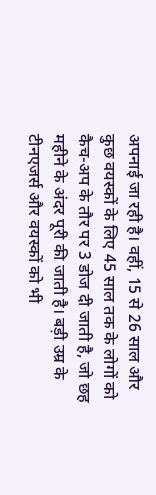अपनाई जा रही है। वहीं, 15 से 26 साल और कुछ वयस्कों के लिए 45 साल तक के लोगों को कैच-अप के तौर पर 3 डोज दी जाती है, जो छह महीने के अंदर पूरी की जाती है। बड़ी उम्र के टीनएजर्स और वयस्कों को भी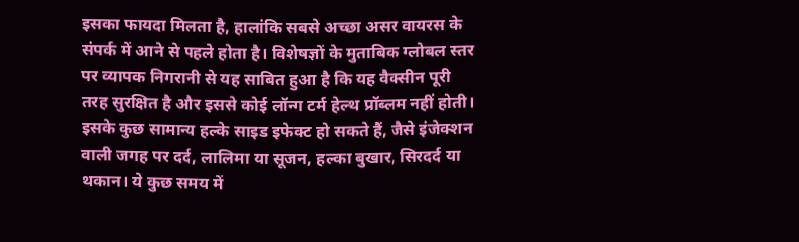इसका फायदा मिलता है, हालांकि सबसे अच्छा असर वायरस के संपर्क में आने से पहले होता है। विशेषज्ञों के मुताबिक ग्लोबल स्तर पर व्यापक निगरानी से यह साबित हुआ है कि यह वैक्सीन पूरी तरह सुरक्षित है और इससे कोई लॉन्ग टर्म हेल्थ प्रॉब्लम नहीं होती। इसके कुछ सामान्य हल्के साइड इफेक्ट हो सकते हैं, जैसे इंजेक्शन वाली जगह पर दर्द, लालिमा या सूजन, हल्का बुखार, सिरदर्द या थकान। ये कुछ समय में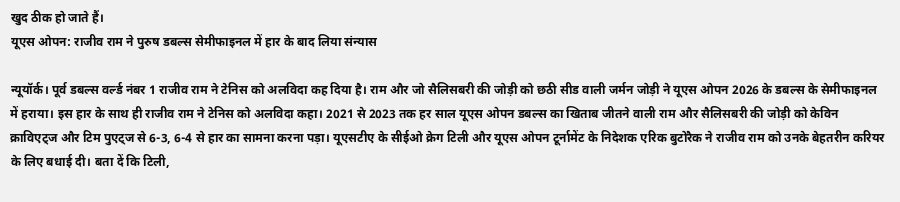खुद ठीक हो जाते हैं।
यूएस ओपन: राजीव राम ने पुरुष डबल्स सेमीफाइनल में हार के बाद लिया संन्यास

न्यूयॉर्क। पूर्व डबल्स वर्ल्ड नंबर 1 राजीव राम ने टेनिस को अलविदा कह दिया है। राम और जो सैलिसबरी की जोड़ी को छठी सीड वाली जर्मन जोड़ी ने यूएस ओपन 2026 के डबल्स के सेमीफाइनल में हराया। इस हार के साथ ही राजीव राम ने टेनिस को अलविदा कहा। 2021 से 2023 तक हर साल यूएस ओपन डबल्स का खिताब जीतने वाली राम और सैलिसबरी की जोड़ी को केविन क्राविएट्ज और टिम पुएट्ज से 6-3, 6-4 से हार का सामना करना पड़ा। यूएसटीए के सीईओ क्रेग टिली और यूएस ओपन टूर्नामेंट के निदेशक एरिक बुटोरैक ने राजीव राम को उनके बेहतरीन करियर के लिए बधाई दी। बता दें कि टिली,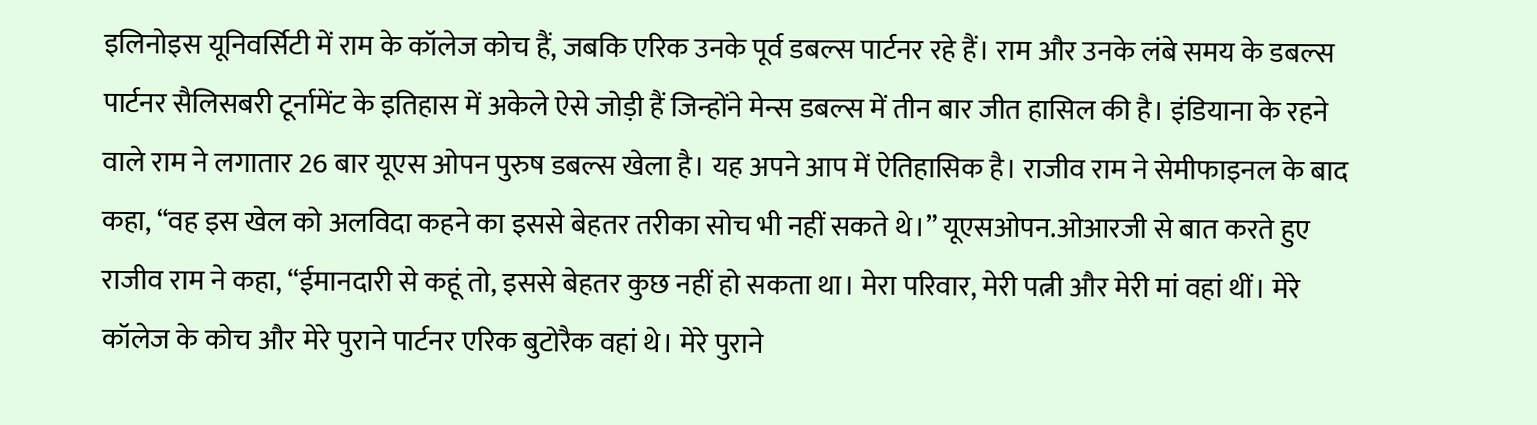इलिनोइस यूनिवर्सिटी में राम के कॉलेज कोच हैं, जबकि एरिक उनके पूर्व डबल्स पार्टनर रहे हैं। राम और उनके लंबे समय के डबल्स पार्टनर सैलिसबरी टूर्नामेंट के इतिहास में अकेले ऐसे जोड़ी हैं जिन्होंने मेन्स डबल्स में तीन बार जीत हासिल की है। इंडियाना के रहने वाले राम ने लगातार 26 बार यूएस ओपन पुरुष डबल्स खेला है। यह अपने आप में ऐतिहासिक है। राजीव राम ने सेमीफाइनल के बाद कहा, “वह इस खेल को अलविदा कहने का इससे बेहतर तरीका सोच भी नहीं सकते थे।” यूएसओपन.ओआरजी से बात करते हुए राजीव राम ने कहा, “ईमानदारी से कहूं तो, इससे बेहतर कुछ नहीं हो सकता था। मेरा परिवार, मेरी पत्नी और मेरी मां वहां थीं। मेरे कॉलेज के कोच और मेरे पुराने पार्टनर एरिक बुटोरैक वहां थे। मेरे पुराने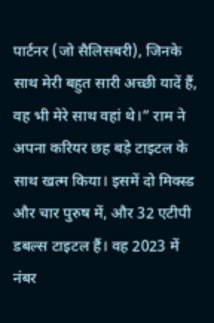पार्टनर (जो सैलिसबरी), जिनके साथ मेरी बहुत सारी अच्छी यादें हैं, वह भी मेरे साथ वहां थे।” राम ने अपना करियर छह बड़े टाइटल के साथ खत्म किया। इसमें दो मिक्स्ड और चार पुरुष में, और 32 एटीपी डबल्स टाइटल हैं। वह 2023 में नंबर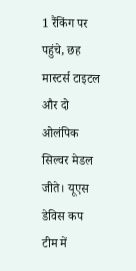1 रैंकिंग पर पहुंचे, छह मास्टर्स टाइटल और दो ओलंपिक सिल्वर मेडल जीते। यूएस डेविस कप टीम में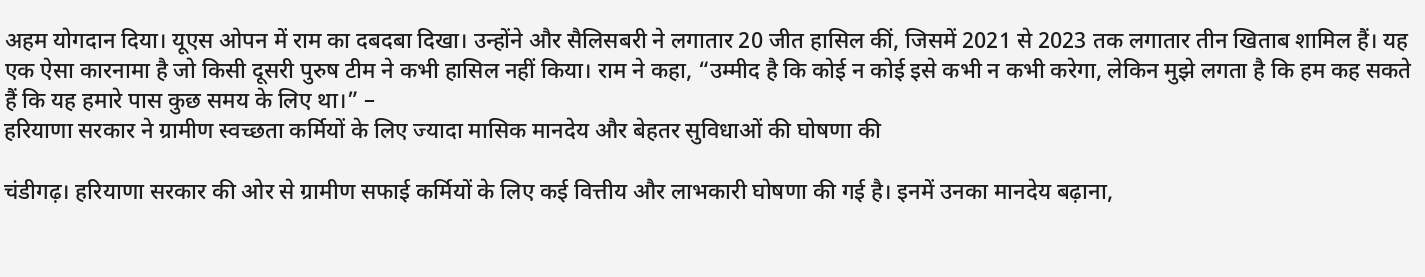अहम योगदान दिया। यूएस ओपन में राम का दबदबा दिखा। उन्होंने और सैलिसबरी ने लगातार 20 जीत हासिल कीं, जिसमें 2021 से 2023 तक लगातार तीन खिताब शामिल हैं। यह एक ऐसा कारनामा है जो किसी दूसरी पुरुष टीम ने कभी हासिल नहीं किया। राम ने कहा, “उम्मीद है कि कोई न कोई इसे कभी न कभी करेगा, लेकिन मुझे लगता है कि हम कह सकते हैं कि यह हमारे पास कुछ समय के लिए था।” –
हरियाणा सरकार ने ग्रामीण स्वच्छता कर्मियों के लिए ज्यादा मासिक मानदेय और बेहतर सुविधाओं की घोषणा की

चंडीगढ़। हरियाणा सरकार की ओर से ग्रामीण सफाई कर्मियों के लिए कई वित्तीय और लाभकारी घोषणा की गई है। इनमें उनका मानदेय बढ़ाना,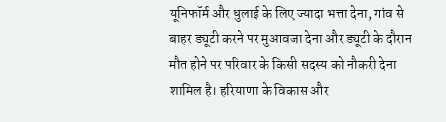यूनिफॉर्म और धुलाई के लिए ज्यादा भत्ता देना, गांव से बाहर ड्यूटी करने पर मुआवजा देना और ड्यूटी के दौरान मौत होने पर परिवार के किसी सदस्य को नौकरी देना शामिल है। हरियाणा के विकास और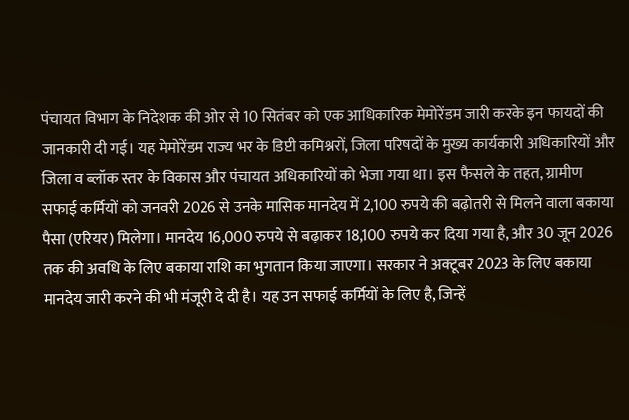पंचायत विभाग के निदेशक की ओर से 10 सितंबर को एक आधिकारिक मेमोरेंडम जारी करके इन फायदों की जानकारी दी गई। यह मेमोरेंडम राज्य भर के डिप्टी कमिश्नरों, जिला परिषदों के मुख्य कार्यकारी अधिकारियों और जिला व ब्लॉक स्तर के विकास और पंचायत अधिकारियों को भेजा गया था। इस फैसले के तहत, ग्रामीण सफाई कर्मियों को जनवरी 2026 से उनके मासिक मानदेय में 2,100 रुपये की बढ़ोतरी से मिलने वाला बकाया पैसा (एरियर) मिलेगा। मानदेय 16,000 रुपये से बढ़ाकर 18,100 रुपये कर दिया गया है, और 30 जून 2026 तक की अवधि के लिए बकाया राशि का भुगतान किया जाएगा। सरकार ने अक्टूबर 2023 के लिए बकाया मानदेय जारी करने की भी मंजूरी दे दी है। यह उन सफाई कर्मियों के लिए है, जिन्हें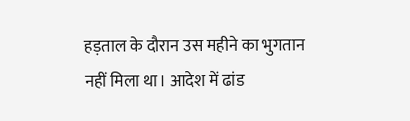हड़ताल के दौरान उस महीने का भुगतान नहीं मिला था। आदेश में ढांड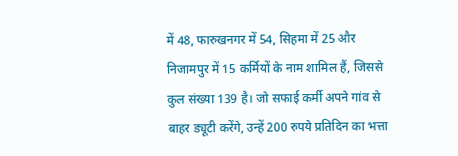में 48, फारुखनगर में 54, सिहमा में 25 और निजामपुर में 15 कर्मियों के नाम शामिल हैं, जिससे कुल संख्या 139 है। जो सफाई कर्मी अपने गांव से बाहर ड्यूटी करेंगे, उन्हें 200 रुपये प्रतिदिन का भत्ता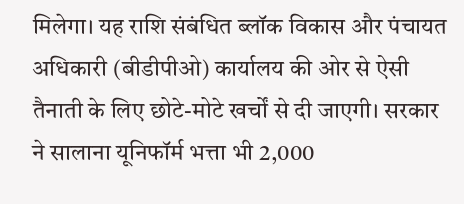मिलेगा। यह राशि संबंधित ब्लॉक विकास और पंचायत अधिकारी (बीडीपीओ) कार्यालय की ओर से ऐसी तैनाती के लिए छोटे-मोटे खर्चों से दी जाएगी। सरकार ने सालाना यूनिफॉर्म भत्ता भी 2,000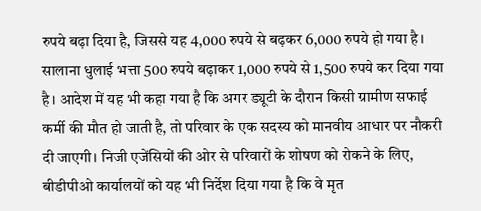रुपये बढ़ा दिया है, जिससे यह 4,000 रुपये से बढ़कर 6,000 रुपये हो गया है। सालाना धुलाई भत्ता 500 रुपये बढ़ाकर 1,000 रुपये से 1,500 रुपये कर दिया गया है। आदेश में यह भी कहा गया है कि अगर ड्यूटी के दौरान किसी ग्रामीण सफाई कर्मी की मौत हो जाती है, तो परिवार के एक सदस्य को मानवीय आधार पर नौकरी दी जाएगी। निजी एजेंसियों की ओर से परिवारों के शोषण को रोकने के लिए, बीडीपीओ कार्यालयों को यह भी निर्देश दिया गया है कि वे मृत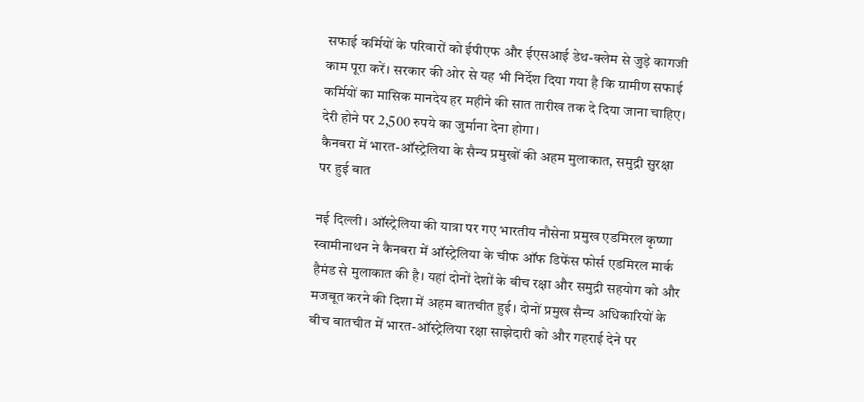सफाई कर्मियों के परिवारों को ईपीएफ और ईएसआई डेथ-क्लेम से जुड़े कागजी काम पूरा करें। सरकार की ओर से यह भी निर्देश दिया गया है कि ग्रामीण सफाई कर्मियों का मासिक मानदेय हर महीने की सात तारीख तक दे दिया जाना चाहिए। देरी होने पर 2,500 रुपये का जुर्माना देना होगा।
कैनबरा में भारत-ऑस्ट्रेलिया के सैन्य प्रमुखों की अहम मुलाकात, समुद्री सुरक्षा पर हुई बात

नई दिल्ली। ऑस्ट्रेलिया की यात्रा पर गए भारतीय नौसेना प्रमुख एडमिरल कृष्णा स्वामीनाथन ने कैनबरा में ऑस्ट्रेलिया के चीफ ऑफ डिफेंस फोर्स एडमिरल मार्क हैमंड से मुलाकात की है। यहां दोनों देशों के बीच रक्षा और समुद्री सहयोग को और मजबूत करने की दिशा में अहम बातचीत हुई। दोनों प्रमुख सैन्य अधिकारियों के बीच बातचीत में भारत-ऑस्ट्रेलिया रक्षा साझेदारी को और गहराई देने पर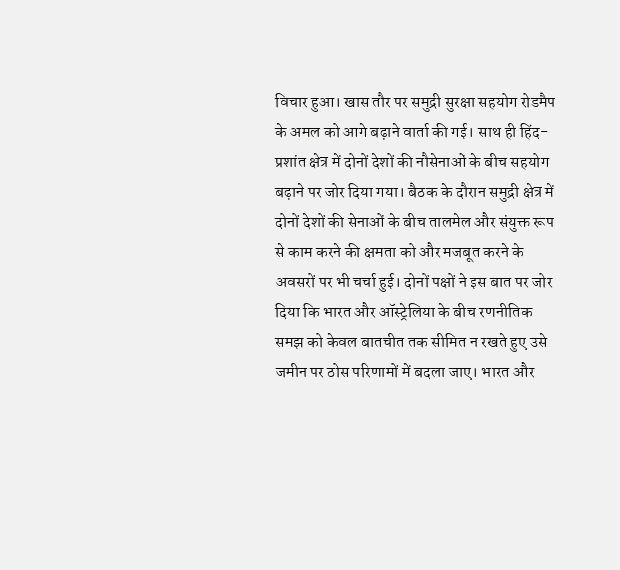विचार हुआ। खास तौर पर समुद्री सुरक्षा सहयोग रोडमैप के अमल को आगे बढ़ाने वार्ता की गई। साथ ही हिंद-प्रशांत क्षेत्र में दोनों देशों की नौसेनाओं के बीच सहयोग बढ़ाने पर जोर दिया गया। बैठक के दौरान समुद्री क्षेत्र में दोनों देशों की सेनाओं के बीच तालमेल और संयुक्त रूप से काम करने की क्षमता को और मजबूत करने के अवसरों पर भी चर्चा हुई। दोनों पक्षों ने इस बात पर जोर दिया कि भारत और ऑस्ट्रेलिया के बीच रणनीतिक समझ को केवल बातचीत तक सीमित न रखते हुए उसे जमीन पर ठोस परिणामों में बदला जाए। भारत और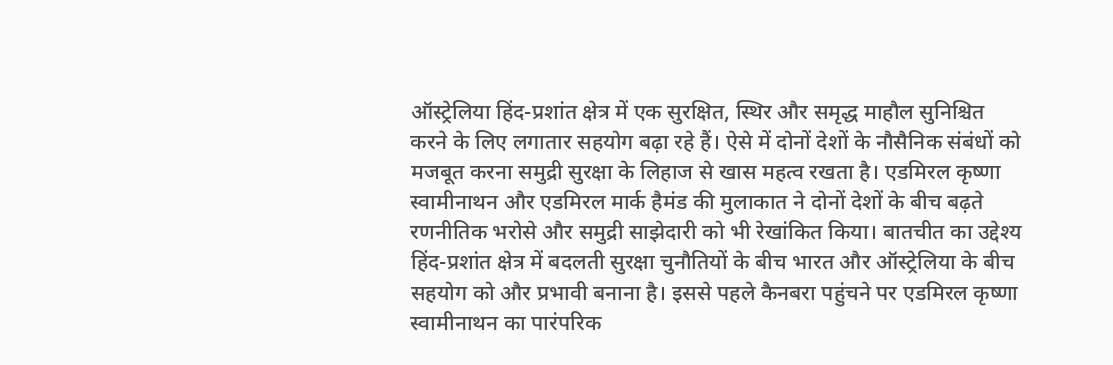ऑस्ट्रेलिया हिंद-प्रशांत क्षेत्र में एक सुरक्षित, स्थिर और समृद्ध माहौल सुनिश्चित करने के लिए लगातार सहयोग बढ़ा रहे हैं। ऐसे में दोनों देशों के नौसैनिक संबंधों को मजबूत करना समुद्री सुरक्षा के लिहाज से खास महत्व रखता है। एडमिरल कृष्णा स्वामीनाथन और एडमिरल मार्क हैमंड की मुलाकात ने दोनों देशों के बीच बढ़ते रणनीतिक भरोसे और समुद्री साझेदारी को भी रेखांकित किया। बातचीत का उद्देश्य हिंद-प्रशांत क्षेत्र में बदलती सुरक्षा चुनौतियों के बीच भारत और ऑस्ट्रेलिया के बीच सहयोग को और प्रभावी बनाना है। इससे पहले कैनबरा पहुंचने पर एडमिरल कृष्णा स्वामीनाथन का पारंपरिक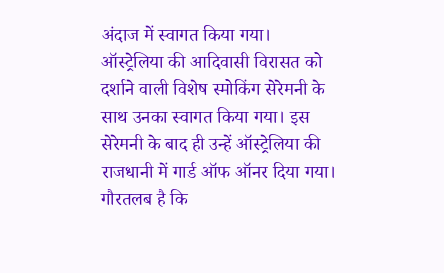अंदाज में स्वागत किया गया। ऑस्ट्रेलिया की आदिवासी विरासत को दर्शाने वाली विशेष स्मोकिंग सेरेमनी के साथ उनका स्वागत किया गया। इस सेरेमनी के बाद ही उन्हें ऑस्ट्रेलिया की राजधानी में गार्ड ऑफ ऑनर दिया गया। गौरतलब है कि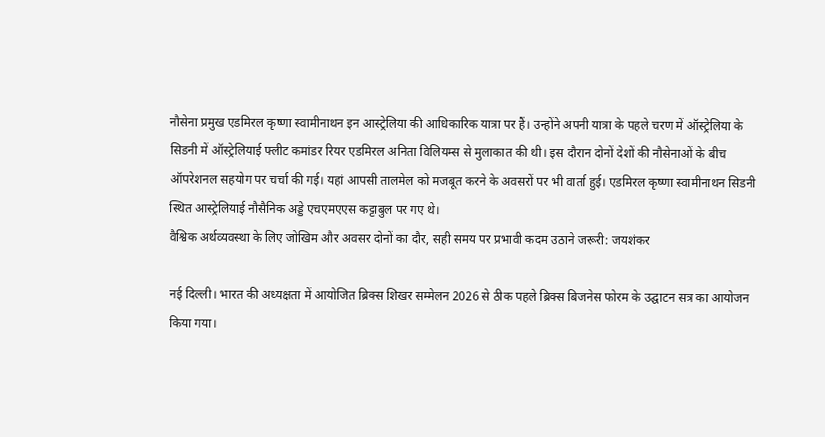नौसेना प्रमुख एडमिरल कृष्णा स्वामीनाथन इन आस्ट्रेलिया की आधिकारिक यात्रा पर हैं। उन्होंने अपनी यात्रा के पहले चरण में ऑस्ट्रेलिया के सिडनी में ऑस्ट्रेलियाई फ्लीट कमांडर रियर एडमिरल अनिता विलियम्स से मुलाकात की थी। इस दौरान दोनों देशों की नौसेनाओं के बीच ऑपरेशनल सहयोग पर चर्चा की गई। यहां आपसी तालमेल को मजबूत करने के अवसरों पर भी वार्ता हुई। एडमिरल कृष्णा स्वामीनाथन सिडनी स्थित आस्ट्रेलियाई नौसैनिक अड्डे एचएमएएस कट्टाबुल पर गए थे।
वैश्विक अर्थव्यवस्था के लिए जोखिम और अवसर दोनों का दौर, सही समय पर प्रभावी कदम उठाने जरूरी: जयशंकर

नई दिल्ली। भारत की अध्यक्षता में आयोजित ब्रिक्स शिखर सम्मेलन 2026 से ठीक पहले ब्रिक्स बिजनेस फोरम के उद्घाटन सत्र का आयोजन किया गया।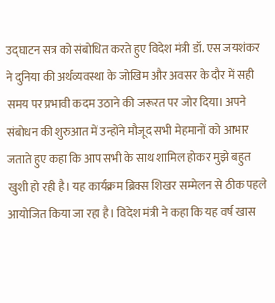उद्घाटन सत्र को संबोधित करते हुए विदेश मंत्री डॉ. एस जयशंकर ने दुनिया की अर्थव्यवस्था के जोखिम और अवसर के दौर में सही समय पर प्रभावी कदम उठाने की जरूरत पर जोर दिया। अपने संबोधन की शुरुआत में उन्होंने मौजूद सभी मेहमानों को आभार जताते हुए कहा कि आप सभी के साथ शामिल होकर मुझे बहुत खुशी हो रही है। यह कार्यक्रम ब्रिक्स शिखर सम्मेलन से ठीक पहले आयोजित किया जा रहा है। विदेश मंत्री ने कहा कि यह वर्ष खास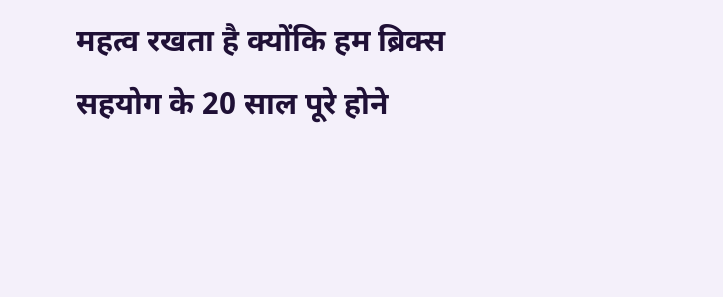महत्व रखता है क्योंकि हम ब्रिक्स सहयोग के 20 साल पूरे होने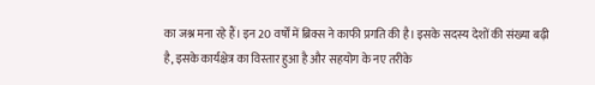का जश्न मना रहे हैं। इन 20 वर्षों में ब्रिक्स ने काफी प्रगति की है। इसके सदस्य देशों की संख्या बढ़ी है, इसके कार्यक्षेत्र का विस्तार हुआ है और सहयोग के नए तरीके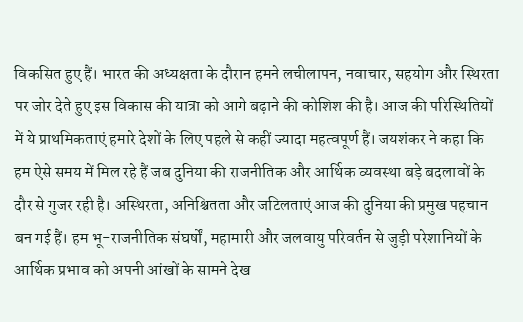विकसित हुए हैं। भारत की अध्यक्षता के दौरान हमने लचीलापन, नवाचार, सहयोग और स्थिरता पर जोर देते हुए इस विकास की यात्रा को आगे बढ़ाने की कोशिश की है। आज की परिस्थितियों में ये प्राथमिकताएं हमारे देशों के लिए पहले से कहीं ज्यादा महत्वपूर्ण हैं। जयशंकर ने कहा कि हम ऐसे समय में मिल रहे हैं जब दुनिया की राजनीतिक और आर्थिक व्यवस्था बड़े बदलावों के दौर से गुजर रही है। अस्थिरता, अनिश्चितता और जटिलताएं आज की दुनिया की प्रमुख पहचान बन गई हैं। हम भू-राजनीतिक संघर्षों, महामारी और जलवायु परिवर्तन से जुड़ी परेशानियों के आर्थिक प्रभाव को अपनी आंखों के सामने देख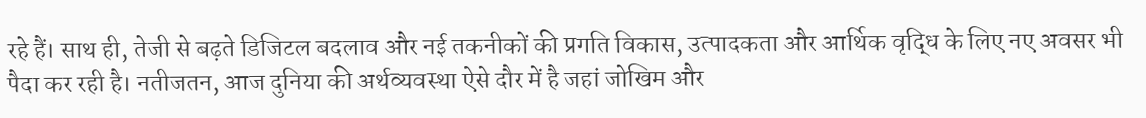रहे हैं। साथ ही, तेजी से बढ़ते डिजिटल बदलाव और नई तकनीकों की प्रगति विकास, उत्पादकता और आर्थिक वृद्धि के लिए नए अवसर भी पैदा कर रही है। नतीजतन, आज दुनिया की अर्थव्यवस्था ऐसे दौर में है जहां जोखिम और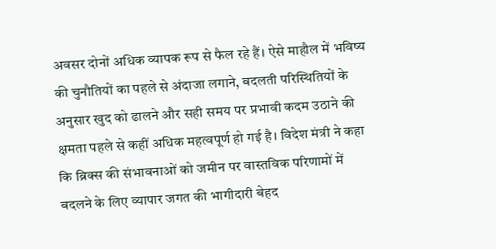अवसर दोनों अधिक व्यापक रूप से फैल रहे हैं। ऐसे माहौल में भविष्य की चुनौतियों का पहले से अंदाजा लगाने, बदलती परिस्थितियों के अनुसार खुद को ढालने और सही समय पर प्रभावी कदम उठाने की क्षमता पहले से कहीं अधिक महत्वपूर्ण हो गई है। विदेश मंत्री ने कहा कि ब्रिक्स की संभावनाओं को जमीन पर वास्तविक परिणामों में बदलने के लिए व्यापार जगत की भागीदारी बेहद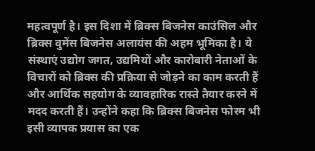महत्वपूर्ण है। इस दिशा में ब्रिक्स बिजनेस काउंसिल और ब्रिक्स वुमेंस बिजनेस अलायंस की अहम भूमिका है। ये संस्थाएं उद्योग जगत, उद्यमियों और कारोबारी नेताओं के विचारों को ब्रिक्स की प्रक्रिया से जोड़ने का काम करती हैं और आर्थिक सहयोग के व्यावहारिक रास्ते तैयार करने में मदद करती हैं। उन्होंने कहा कि ब्रिक्स बिजनेस फोरम भी इसी व्यापक प्रयास का एक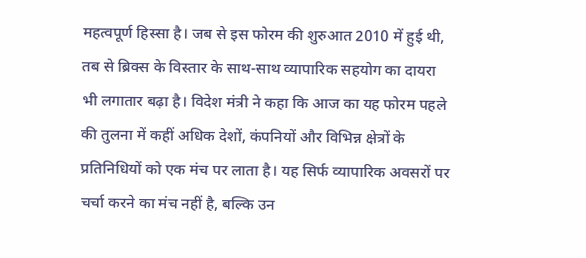महत्वपूर्ण हिस्सा है। जब से इस फोरम की शुरुआत 2010 में हुई थी, तब से ब्रिक्स के विस्तार के साथ-साथ व्यापारिक सहयोग का दायरा भी लगातार बढ़ा है। विदेश मंत्री ने कहा कि आज का यह फोरम पहले की तुलना में कहीं अधिक देशों, कंपनियों और विभिन्न क्षेत्रों के प्रतिनिधियों को एक मंच पर लाता है। यह सिर्फ व्यापारिक अवसरों पर चर्चा करने का मंच नहीं है, बल्कि उन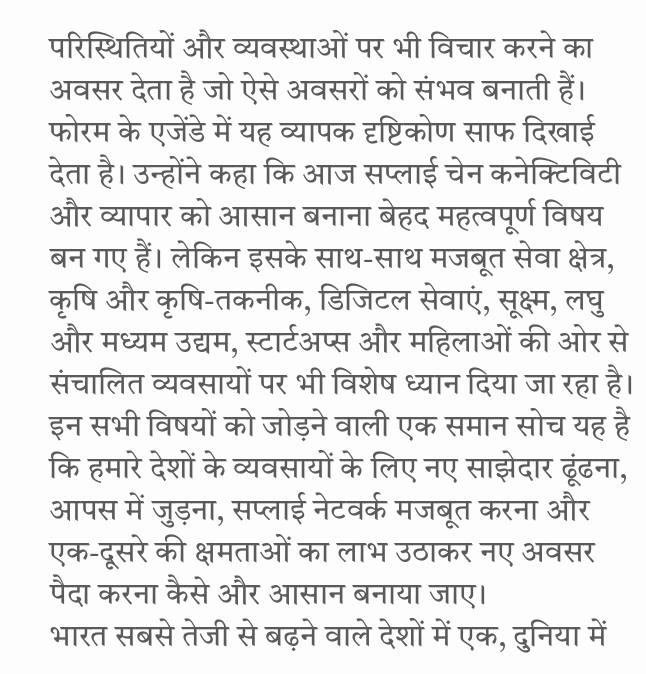परिस्थितियों और व्यवस्थाओं पर भी विचार करने का अवसर देता है जो ऐसे अवसरों को संभव बनाती हैं। फोरम के एजेंडे में यह व्यापक दृष्टिकोण साफ दिखाई देता है। उन्होंने कहा कि आज सप्लाई चेन कनेक्टिविटी और व्यापार को आसान बनाना बेहद महत्वपूर्ण विषय बन गए हैं। लेकिन इसके साथ-साथ मजबूत सेवा क्षेत्र, कृषि और कृषि-तकनीक, डिजिटल सेवाएं, सूक्ष्म, लघु और मध्यम उद्यम, स्टार्टअप्स और महिलाओं की ओर से संचालित व्यवसायों पर भी विशेष ध्यान दिया जा रहा है। इन सभी विषयों को जोड़ने वाली एक समान सोच यह है कि हमारे देशों के व्यवसायों के लिए नए साझेदार ढूंढना, आपस में जुड़ना, सप्लाई नेटवर्क मजबूत करना और एक-दूसरे की क्षमताओं का लाभ उठाकर नए अवसर पैदा करना कैसे और आसान बनाया जाए।
भारत सबसे तेजी से बढ़ने वाले देशों में एक, दुनिया में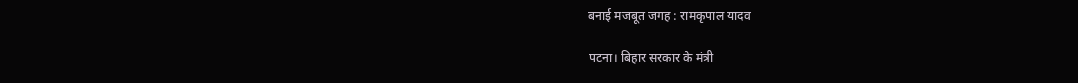बनाई मजबूत जगह : रामकृपाल यादव

पटना। बिहार सरकार के मंत्री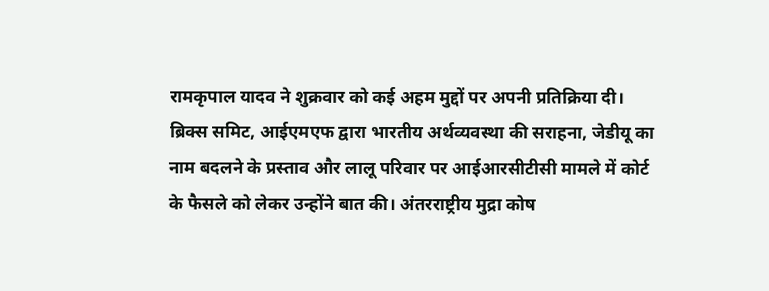रामकृपाल यादव ने शुक्रवार को कई अहम मुद्दों पर अपनी प्रतिक्रिया दी। ब्रिक्स समिट, आईएमएफ द्वारा भारतीय अर्थव्यवस्था की सराहना, जेडीयू का नाम बदलने के प्रस्ताव और लालू परिवार पर आईआरसीटीसी मामले में कोर्ट के फैसले को लेकर उन्होंने बात की। अंतरराष्ट्रीय मुद्रा कोष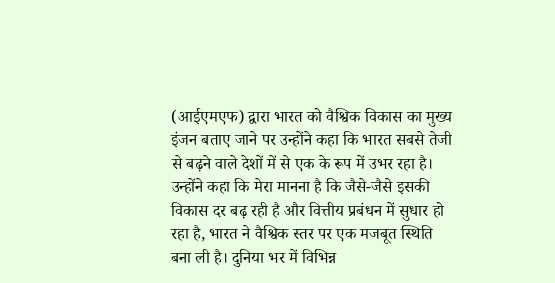(आईएमएफ) द्वारा भारत को वैश्विक विकास का मुख्य इंजन बताए जाने पर उन्होंने कहा कि भारत सबसे तेजी से बढ़ने वाले देशों में से एक के रूप में उभर रहा है। उन्होंने कहा कि मेरा मानना है कि जैसे-जैसे इसकी विकास दर बढ़ रही है और वित्तीय प्रबंधन में सुधार हो रहा है, भारत ने वैश्विक स्तर पर एक मजबूत स्थिति बना ली है। दुनिया भर में विभिन्न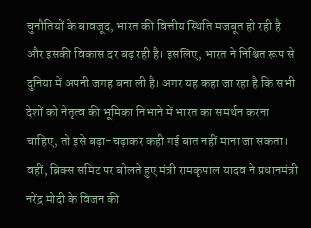चुनौतियों के बावजूद, भारत की वित्तीय स्थिति मजबूत हो रही है और इसकी विकास दर बढ़ रही है। इसलिए, भारत ने निश्चित रूप से दुनिया में अपनी जगह बना ली है। अगर यह कहा जा रहा है कि सभी देशों को नेतृत्व की भूमिका निभाने में भारत का समर्थन करना चाहिए, तो इसे बढ़ा-चढ़ाकर कही गई बात नहीं माना जा सकता। वहीं, ब्रिक्स समिट पर बोलते हुए मंत्री रामकृपाल यादव ने प्रधानमंत्री नरेंद्र मोदी के विजन की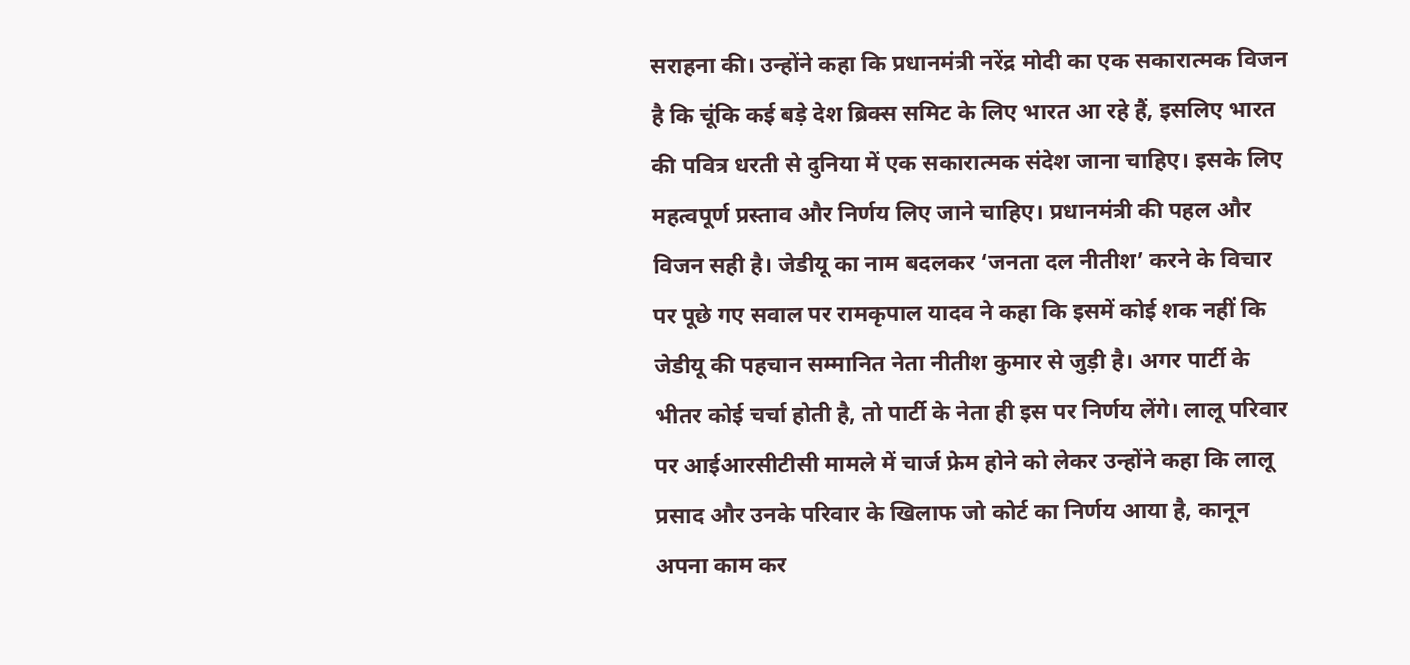सराहना की। उन्होंने कहा कि प्रधानमंत्री नरेंद्र मोदी का एक सकारात्मक विजन है कि चूंकि कई बड़े देश ब्रिक्स समिट के लिए भारत आ रहे हैं, इसलिए भारत की पवित्र धरती से दुनिया में एक सकारात्मक संदेश जाना चाहिए। इसके लिए महत्वपूर्ण प्रस्ताव और निर्णय लिए जाने चाहिए। प्रधानमंत्री की पहल और विजन सही है। जेडीयू का नाम बदलकर ‘जनता दल नीतीश’ करने के विचार पर पूछे गए सवाल पर रामकृपाल यादव ने कहा कि इसमें कोई शक नहीं कि जेडीयू की पहचान सम्मानित नेता नीतीश कुमार से जुड़ी है। अगर पार्टी के भीतर कोई चर्चा होती है, तो पार्टी के नेता ही इस पर निर्णय लेंगे। लालू परिवार पर आईआरसीटीसी मामले में चार्ज फ्रेम होने को लेकर उन्होंने कहा कि लालू प्रसाद और उनके परिवार के खिलाफ जो कोर्ट का निर्णय आया है, कानून अपना काम कर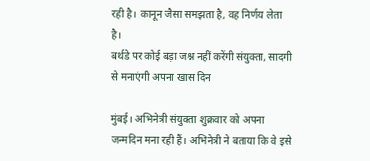रही है। कानून जैसा समझता है, वह निर्णय लेता है।
बर्थडे पर कोई बड़ा जश्न नहीं करेंगी संयुक्ता, सादगी से मनाएंगी अपना खास दिन

मुंबई। अभिनेत्री संयुक्ता शुक्रवार को अपना जन्मदिन मना रही हैं। अभिनेत्री ने बताया कि वे इसे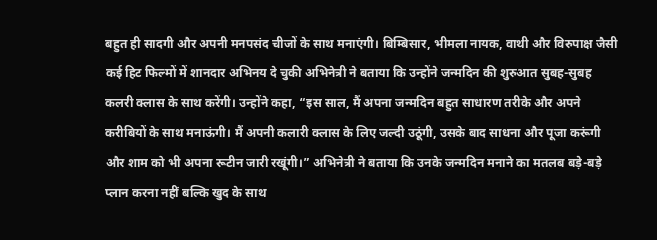बहुत ही सादगी और अपनी मनपसंद चीजों के साथ मनाएंगी। बिम्बिसार, भीमला नायक, वाथी और विरुपाक्ष जैसी कई हिट फिल्मों में शानदार अभिनय दे चुकी अभिनेत्री ने बताया कि उन्होंने जन्मदिन की शुरुआत सुबह-सुबह कलरी क्लास के साथ करेंगी। उन्होंने कहा, “इस साल, मैं अपना जन्मदिन बहुत साधारण तरीके और अपने करीबियों के साथ मनाऊंगी। मैं अपनी कलारी क्लास के लिए जल्दी उठूंगी, उसके बाद साधना और पूजा करूंगी और शाम को भी अपना रूटीन जारी रखूंगी।” अभिनेत्री ने बताया कि उनके जन्मदिन मनाने का मतलब बड़े-बड़े प्लान करना नहीं बल्कि खुद के साथ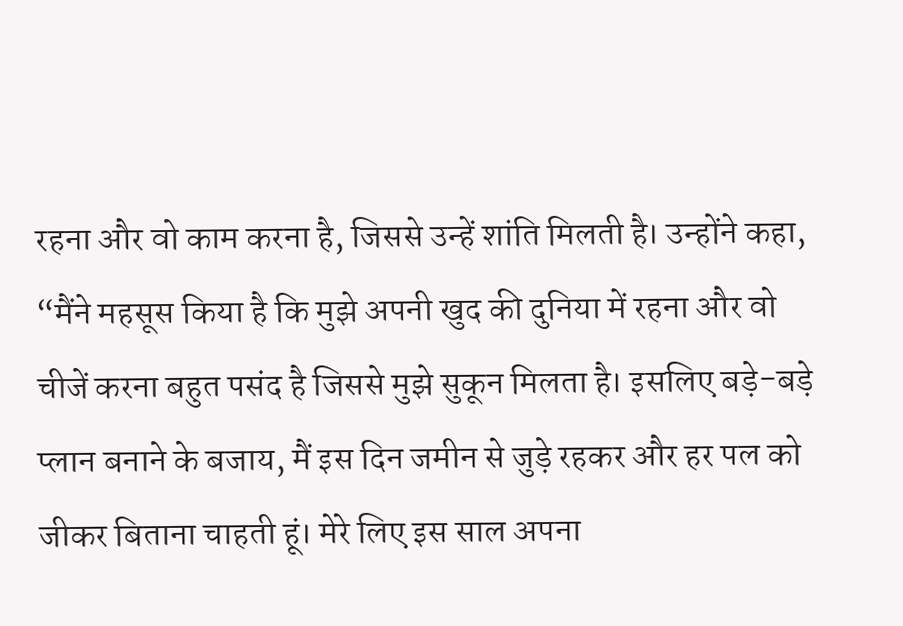रहना और वो काम करना है, जिससे उन्हें शांति मिलती है। उन्होंने कहा, “मैंने महसूस किया है कि मुझे अपनी खुद की दुनिया में रहना और वो चीजें करना बहुत पसंद है जिससे मुझे सुकून मिलता है। इसलिए बड़े-बड़े प्लान बनाने के बजाय, मैं इस दिन जमीन से जुड़े रहकर और हर पल को जीकर बिताना चाहती हूं। मेरे लिए इस साल अपना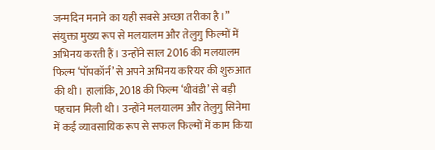जन्मदिन मनाने का यही सबसे अच्छा तरीका है।” संयुक्ता मुख्य रूप से मलयालम और तेलुगु फिल्मों में अभिनय करती हैं। उन्होंने साल 2016 की मलयालम फिल्म ‘पॉपकॉर्न’ से अपने अभिनय करियर की शुरुआत की थी। हालांकि, 2018 की फिल्म ‘थीवंडी’ से बड़ी पहचान मिली थी। उन्होंने मलयालम और तेलुगु सिनेमा में कई व्यावसायिक रूप से सफल फिल्मों में काम किया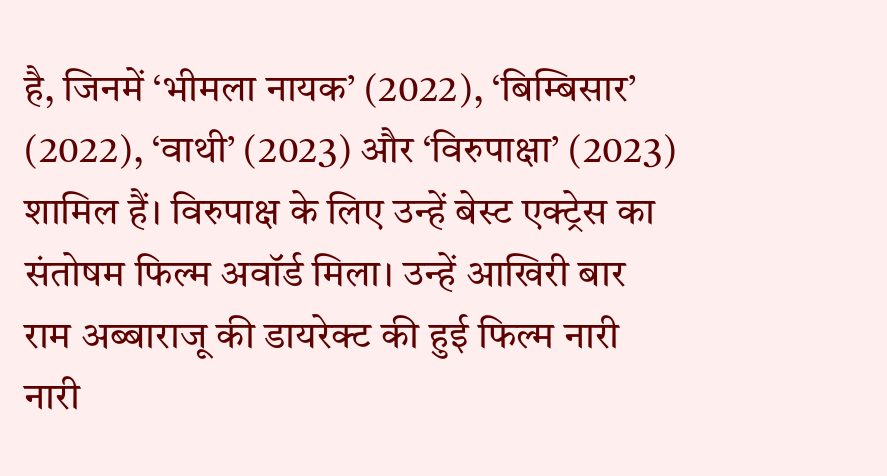है, जिनमें ‘भीमला नायक’ (2022), ‘बिम्बिसार’ (2022), ‘वाथी’ (2023) और ‘विरुपाक्षा’ (2023) शामिल हैं। विरुपाक्ष के लिए उन्हें बेस्ट एक्ट्रेस का संतोषम फिल्म अवॉर्ड मिला। उन्हें आखिरी बार राम अब्बाराजू की डायरेक्ट की हुई फिल्म नारी नारी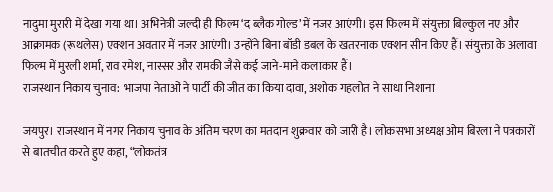नादुमा मुरारी में देखा गया था। अभिनेत्री जल्दी ही फिल्म ‘द ब्लैक गोल्ड’ में नजर आएंगी। इस फिल्म में संयुक्ता बिल्कुल नए और आक्रामक (रूथलेस) एक्शन अवतार में नजर आएंगी। उन्होंने बिना बॉडी डबल के खतरनाक एक्शन सीन किए हैं। संयुक्ता के अलावा फिल्म में मुरली शर्मा, राव रमेश, नास्सर और रामकी जैसे कई जाने-माने कलाकार हैं।
राजस्थान निकाय चुनाव: भाजपा नेताओं ने पार्टी की जीत का किया दावा, अशोक गहलोत ने साधा निशाना

जयपुर। राजस्थान में नगर निकाय चुनाव के अंतिम चरण का मतदान शुक्रवार को जारी है। लोकसभा अध्यक्ष ओम बिरला ने पत्रकारों से बातचीत करते हुए कहा, “लोकतंत्र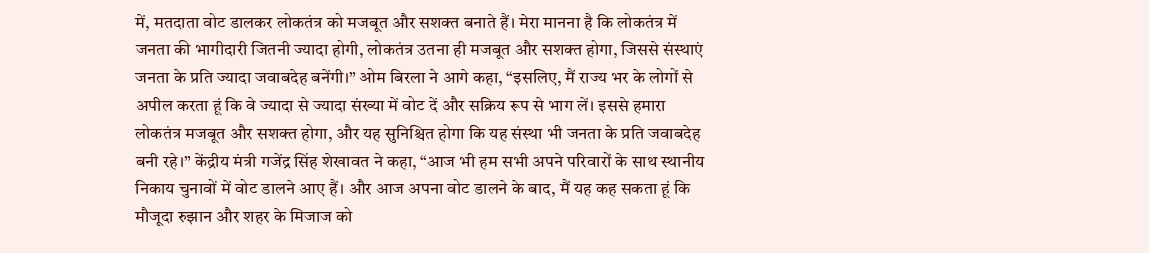में, मतदाता वोट डालकर लोकतंत्र को मजबूत और सशक्त बनाते हैं। मेरा मानना है कि लोकतंत्र में जनता की भागीदारी जितनी ज्यादा होगी, लोकतंत्र उतना ही मजबूत और सशक्त होगा, जिससे संस्थाएं जनता के प्रति ज्यादा जवाबदेह बनेंगी।” ओम बिरला ने आगे कहा, “इसलिए, मैं राज्य भर के लोगों से अपील करता हूं कि वे ज्यादा से ज्यादा संख्या में वोट दें और सक्रिय रूप से भाग लें। इससे हमारा लोकतंत्र मजबूत और सशक्त होगा, और यह सुनिश्चित होगा कि यह संस्था भी जनता के प्रति जवाबदेह बनी रहे।” केंद्रीय मंत्री गजेंद्र सिंह शेखावत ने कहा, “आज भी हम सभी अपने परिवारों के साथ स्थानीय निकाय चुनावों में वोट डालने आए हैं। और आज अपना वोट डालने के बाद, मैं यह कह सकता हूं कि मौजूदा रुझान और शहर के मिजाज को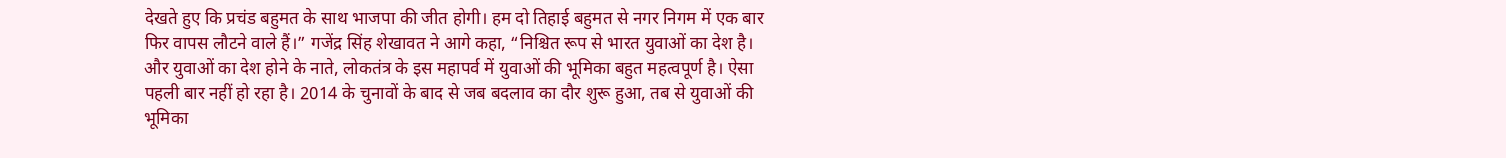देखते हुए कि प्रचंड बहुमत के साथ भाजपा की जीत होगी। हम दो तिहाई बहुमत से नगर निगम में एक बार फिर वापस लौटने वाले हैं।” गजेंद्र सिंह शेखावत ने आगे कहा, “निश्चित रूप से भारत युवाओं का देश है। और युवाओं का देश होने के नाते, लोकतंत्र के इस महापर्व में युवाओं की भूमिका बहुत महत्वपूर्ण है। ऐसा पहली बार नहीं हो रहा है। 2014 के चुनावों के बाद से जब बदलाव का दौर शुरू हुआ, तब से युवाओं की भूमिका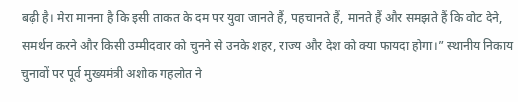बढ़ी है। मेरा मानना है कि इसी ताकत के दम पर युवा जानते हैं, पहचानते हैं, मानते हैं और समझते हैं कि वोट देने, समर्थन करने और किसी उम्मीदवार को चुनने से उनके शहर, राज्य और देश को क्या फायदा होगा।” स्थानीय निकाय चुनावों पर पूर्व मुख्यमंत्री अशोक गहलोत ने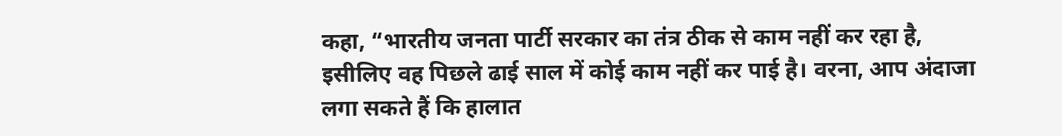कहा, “भारतीय जनता पार्टी सरकार का तंत्र ठीक से काम नहीं कर रहा है, इसीलिए वह पिछले ढाई साल में कोई काम नहीं कर पाई है। वरना, आप अंदाजा लगा सकते हैं कि हालात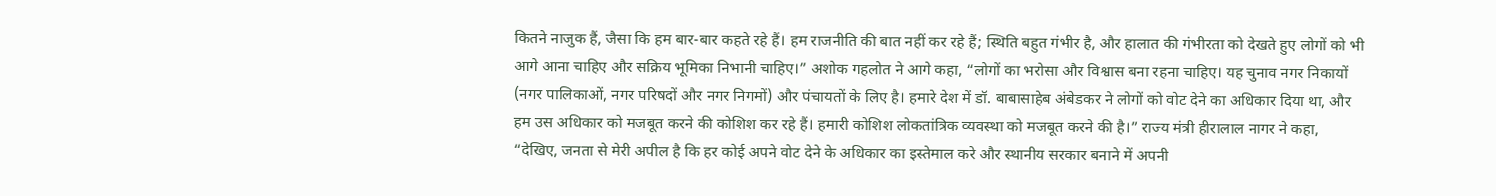कितने नाजुक हैं, जैसा कि हम बार-बार कहते रहे हैं। हम राजनीति की बात नहीं कर रहे हैं; स्थिति बहुत गंभीर है, और हालात की गंभीरता को देखते हुए लोगों को भी आगे आना चाहिए और सक्रिय भूमिका निभानी चाहिए।” अशोक गहलोत ने आगे कहा, “लोगों का भरोसा और विश्वास बना रहना चाहिए। यह चुनाव नगर निकायों (नगर पालिकाओं, नगर परिषदों और नगर निगमों) और पंचायतों के लिए है। हमारे देश में डॉ. बाबासाहेब अंबेडकर ने लोगों को वोट देने का अधिकार दिया था, और हम उस अधिकार को मजबूत करने की कोशिश कर रहे हैं। हमारी कोशिश लोकतांत्रिक व्यवस्था को मजबूत करने की है।” राज्य मंत्री हीरालाल नागर ने कहा, “देखिए, जनता से मेरी अपील है कि हर कोई अपने वोट देने के अधिकार का इस्तेमाल करे और स्थानीय सरकार बनाने में अपनी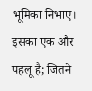भूमिका निभाए। इसका एक और पहलू है; जितने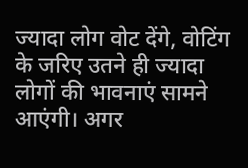ज्यादा लोग वोट देंगे, वोटिंग के जरिए उतने ही ज्यादा लोगों की भावनाएं सामने आएंगी। अगर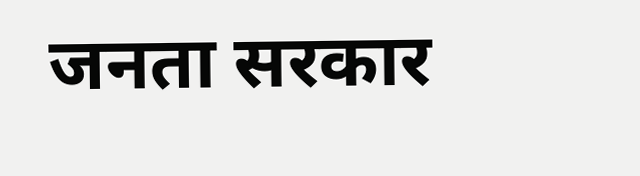जनता सरकार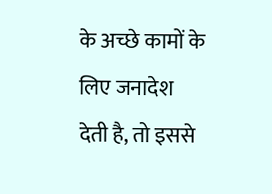के अच्छे कामों के लिए जनादेश देती है, तो इससे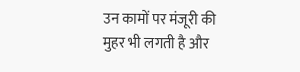उन कामों पर मंजूरी की मुहर भी लगती है और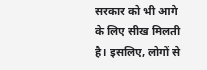सरकार को भी आगे के लिए सीख मिलती है। इसलिए, लोगों से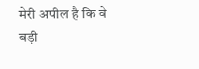मेरी अपील है कि वे बड़ी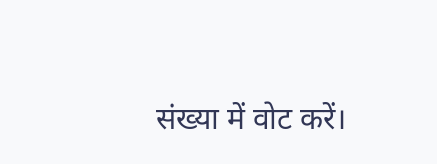संख्या में वोट करें।